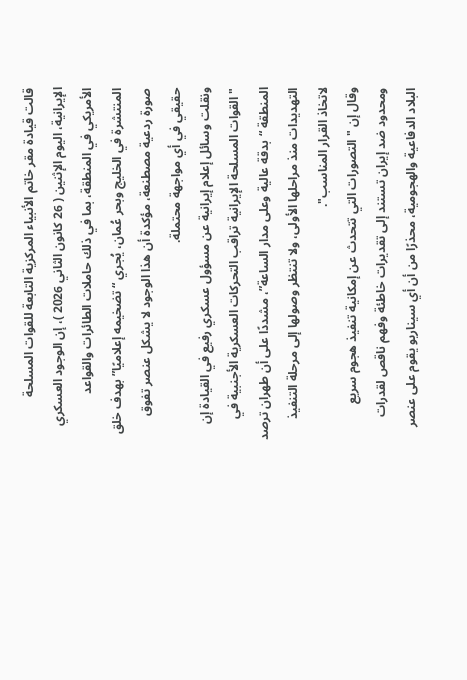قالت قيادة مقر خاتم الأنبياء المركزية التابعة للقوات المسلحة الإيرانية، اليوم الإثنين ( 26 كانون الثاني 2026 )، إن الوجود العسكري الأمريكي في المنطقة، بما في ذلك حاملات الطائرات والقواعد المنتشرة في الخليج وبحر عُمان، يُجري “تضخيمه إعلاميًا” بهدف خلق صورة ردعية مصطنعة، مؤكدة أن هذا الوجود لا يشكل عنصر تفوق حقيقي في أي مواجهة محتملة.
ونقلت وسائل إعلام إيرانية عن مسؤول عسكري رفيع في القيادة إن "القوات المسلحة الإيرانية تراقب التحركات العسكرية الأجنبية في المنطقة “بدقة عالية وعلى مدار الساعة”، مشددًا على أن طهران ترصد التهديدات منذ مراحلها الأولى، ولا تنتظر وصولها إلى مرحلة التنفيذ لاتخاذ القرار المناسب".
وقال إن "التصورات التي تتحدث عن إمكانية تنفيذ هجوم سريع ومحدود ضد إيران تستند إلى تقديرات خاطئة وفهم ناقص لقدرات البلاد الدفاعية والهجومية، محذرًا من أن أي سيناريو يقوم على عنصر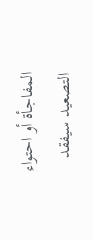المفاجأة أو احتواء التصعيد سيفقد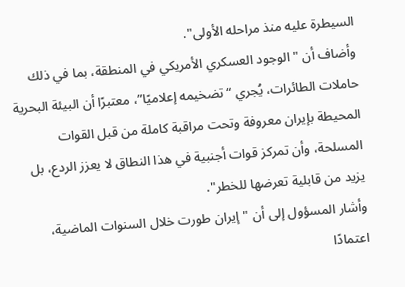السيطرة عليه منذ مراحله الأولى".
وأضاف أن "الوجود العسكري الأمريكي في المنطقة، بما في ذلك حاملات الطائرات، يُجري “تضخيمه إعلاميًا”، معتبرًا أن البيئة البحرية المحيطة بإيران معروفة وتحت مراقبة كاملة من قبل القوات المسلحة، وأن تمركز قوات أجنبية في هذا النطاق لا يعزز الردع، بل يزيد من قابلية تعرضها للخطر".
وأشار المسؤول إلى أن "إيران طورت خلال السنوات الماضية، اعتمادًا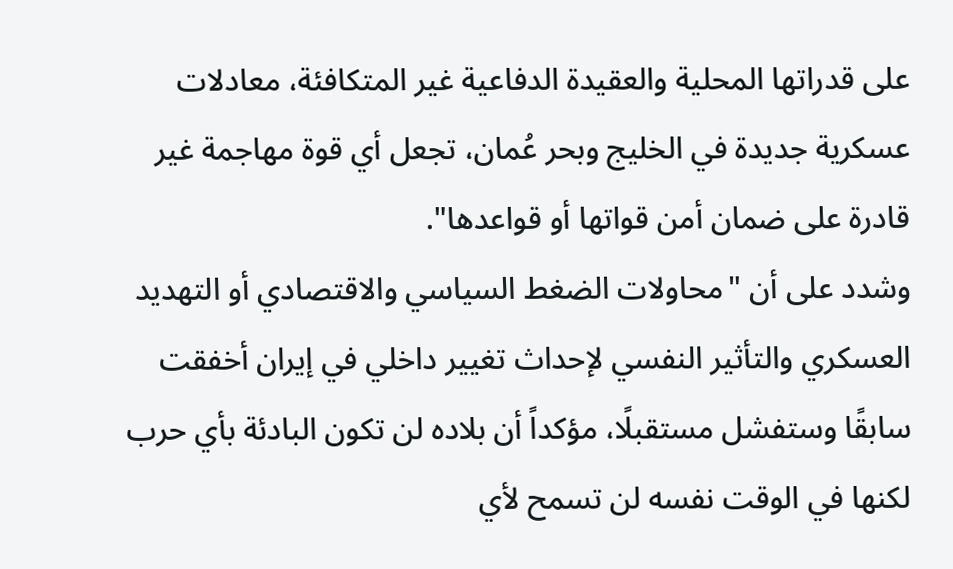على قدراتها المحلية والعقيدة الدفاعية غير المتكافئة، معادلات عسكرية جديدة في الخليج وبحر عُمان، تجعل أي قوة مهاجمة غير قادرة على ضمان أمن قواتها أو قواعدها".
وشدد على أن "محاولات الضغط السياسي والاقتصادي أو التهديد العسكري والتأثير النفسي لإحداث تغيير داخلي في إيران أخفقت سابقًا وستفشل مستقبلًا، مؤكداً أن بلاده لن تكون البادئة بأي حرب لكنها في الوقت نفسه لن تسمح لأي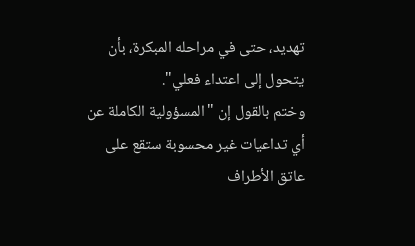تهديد، حتى في مراحله المبكرة، بأن يتحول إلى اعتداء فعلي".
وختم بالقول إن "المسؤولية الكاملة عن أي تداعيات غير محسوبة ستقع على عاتق الأطراف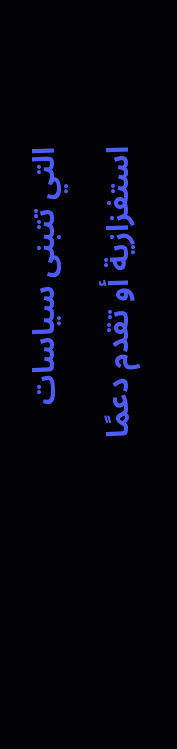التي تتبنى سياسات استفزازية أو تقدم دعمًا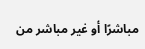مباشرًا أو غير مباشر من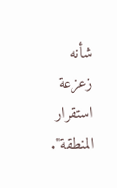شأنه زعزعة استقرار المنطقة".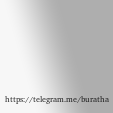https://telegram.me/buratha